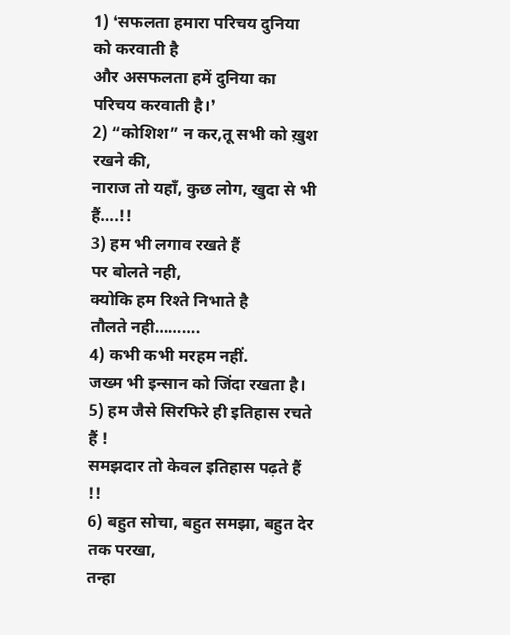1) ❛सफलता हमारा परिचय दुनिया को करवाती है
और असफलता हमें दुनिया का परिचय करवाती है।❜
2) “कोशिश” न कर,तू सभी को ख़ुश रखने की,
नाराज तो यहाँ, कुछ लोग, खुदा से भी हैं….!!
3) हम भी लगाव रखते हैं
पर बोलते नही,
क्योकि हम रिश्ते निभाते है
तौलते नही……….
4) कभी कभी मरहम नहीं.
जख्म भी इन्सान को जिंदा रखता है।
5) हम जैसे सिरफिरे ही इतिहास रचते हैं !
समझदार तो केवल इतिहास पढ़ते हैं !!
6) बहुत सोचा, बहुत समझा, बहुत देर तक परखा,
तन्हा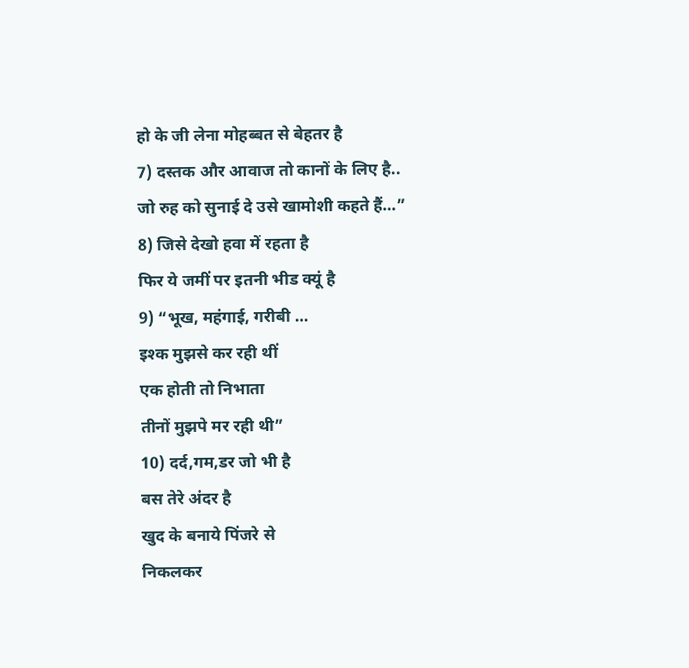हो के जी लेना मोहब्बत से बेहतर है
7) दस्तक और आवाज तो कानों के लिए है..
जो रुह को सुनाई दे उसे खामोशी कहते हैं…”
8) जिसे देखो हवा में रहता है
फिर ये जमीं पर इतनी भीड क्यूं है
9) “भूख, महंगाई, गरीबी …
इश्क मुझसे कर रही थीं
एक होती तो निभाता
तीनों मुझपे मर रही थी”
10) दर्द,गम,डर जो भी है
बस तेरे अंदर है
खुद के बनाये पिंजरे से
निकलकर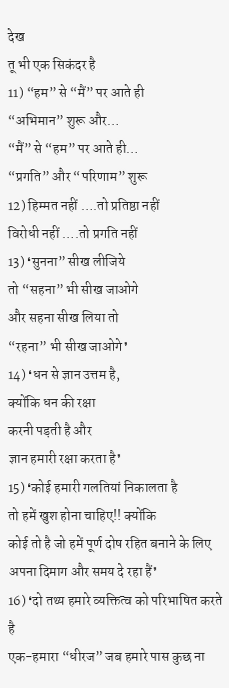देख
तू भी एक सिकंदर है
11) “हम” से “मैं” पर आते ही
“अभिमान” शुरू और…
“मैं” से “हम” पर आते ही…
“प्रगति” और “परिणाम” शुरू
12) हिम्मत नहीं ….तो प्रतिष्ठा नहीं
विरोधी नहीं ….तो प्रगति नहीं
13) ❛सुनना” सीख लीजिये
तो “सहना” भी सीख जाओगे
और सहना सीख लिया तो
“रहना” भी सीख जाओगे❜
14) ❛धन से ज्ञान उत्तम है,
क्योंकि धन की रक्षा
करनी पड़ती है और
ज्ञान हमारी रक्षा करता है❜
15) ❛कोई हमारी गलतियां निकालता है
तो हमें खुश होना चाहिए!! क्योंकि
कोई तो है जो हमें पूर्ण दोष रहित बनाने के लिए
अपना दिमाग और समय दे रहा हैं❜
16) ❛दो तथ्य हमारे व्यक्तित्व को परिभाषित करते है
एक-हमारा “धीरज” जब हमारे पास कुछ ना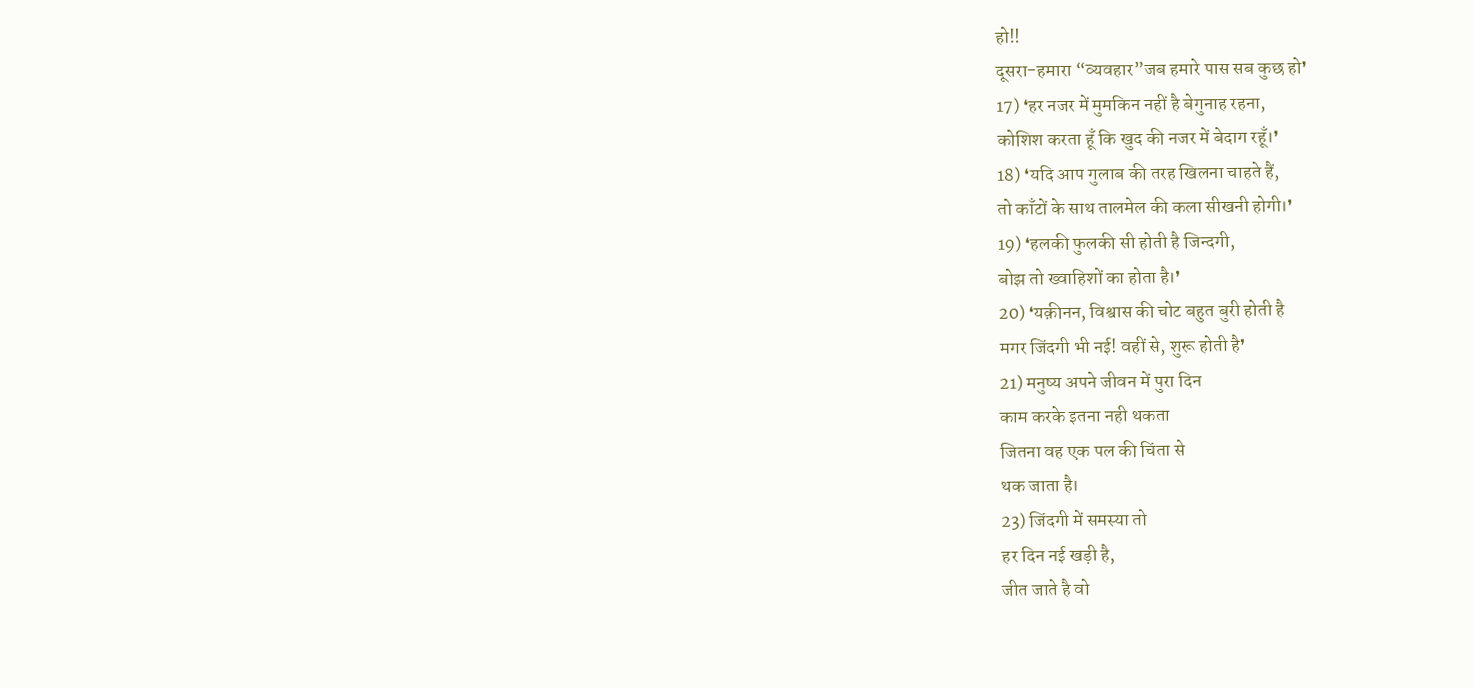हो!!
दूसरा-हमारा “व्यवहार”जब हमारे पास सब कुछ हो❜
17) ❛हर नजर में मुमकिन नहीं है बेगुनाह रहना,
कोशिश करता हूँ कि खुद की नजर में बेदाग रहूँ।❜
18) ❛यदि आप गुलाब की तरह खिलना चाहते हैं,
तो काँटों के साथ तालमेल की कला सीखनी होगी।❜
19) ❛हलकी फुलकी सी होती है जिन्दगी,
बोझ तो ख्वाहिशों का होता है।❜
20) ❛यक़ीनन, विश्वास की चोट बहुत बुरी होती है
मगर जिंदगी भी नई! वहीं से, शुरू होती है❜
21) मनुष्य अपने जीवन में पुरा दिन
काम करके इतना नही थकता
जितना वह एक पल की चिंता से
थक जाता है।
23) जिंदगी में समस्या तो
हर दिन नई खड़ी है,
जीत जाते है वो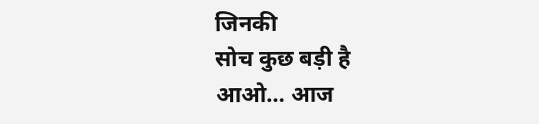जिनकी
सोच कुछ बड़ी है
आओ… आज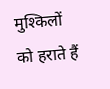मुश्किलों
को हराते हैं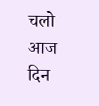चलो आज
दिन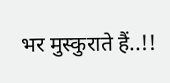भर मुस्कुराते हैं..!!